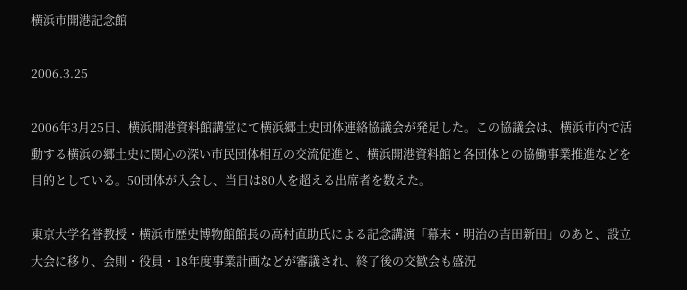横浜市開港記念館

2006.3.25

2006年3月25日、横浜開港資料館講堂にて横浜郷土史団体連絡協議会が発足した。この協議会は、横浜市内で活動する横浜の郷土史に関心の深い市民団体相互の交流促進と、横浜開港資料館と各団体との協働事業推進などを目的としている。50団体が入会し、当日は80人を超える出席者を数えた。

東京大学名誉教授・横浜市歴史博物館館長の高村直助氏による記念講演「幕末・明治の吉田新田」のあと、設立大会に移り、会則・役員・18年度事業計画などが審議され、終了後の交歓会も盛況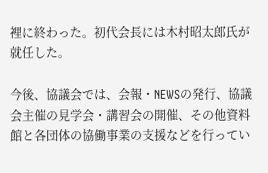裡に終わった。初代会長には木村昭太郎氏が就任した。

今後、協議会では、会報・NEWSの発行、協議会主催の見学会・講習会の開催、その他資料館と各団体の協働事業の支援などを行ってい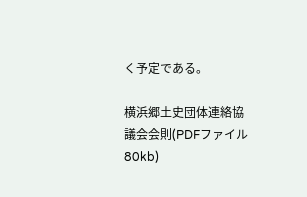く予定である。

横浜郷土史団体連絡協議会会則(PDFファイル80kb)